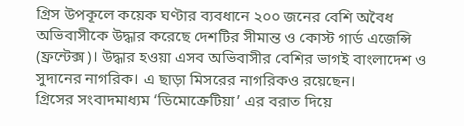গ্রিস উপকূলে কয়েক ঘণ্টার ব্যবধানে ২০০ জনের বেশি অবৈধ অভিবাসীকে উদ্ধার করেছে দেশটির সীমান্ত ও কোস্ট গার্ড এজেন্সি (ফ্রন্টেক্স)। উদ্ধার হওয়া এসব অভিবাসীর বেশির ভাগই বাংলাদেশ ও সুদানের নাগরিক। এ ছাড়া মিসরের নাগরিকও রয়েছেন।
গ্রিসের সংবাদমাধ্যম ‘ডিমোক্রেটিয়া’ এর বরাত দিয়ে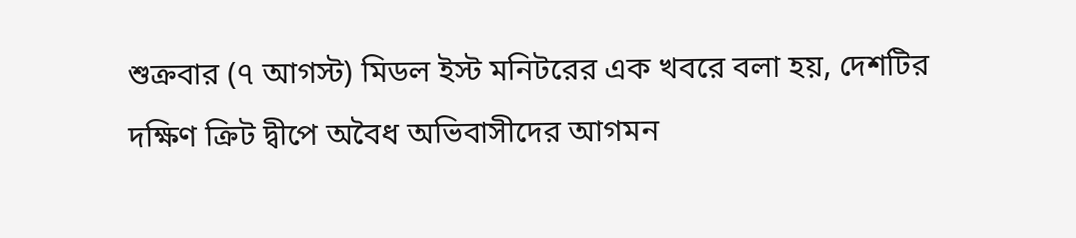শুক্রবার (৭ আগস্ট) মিডল ইস্ট মনিটরের এক খবরে বলা হয়, দেশটির দক্ষিণ ক্রিট দ্বীপে অবৈধ অভিবাসীদের আগমন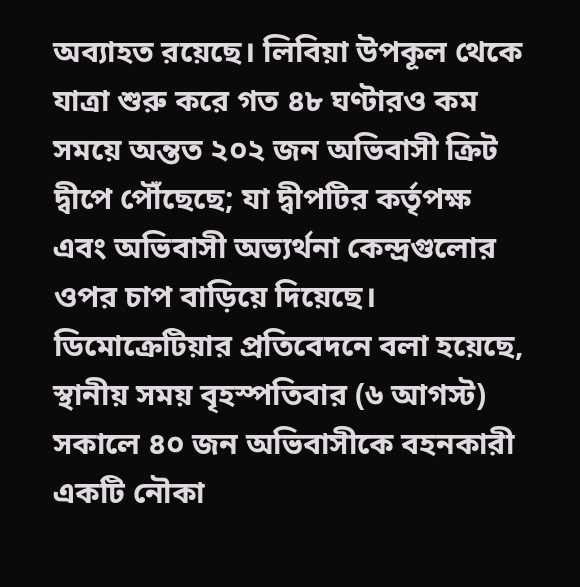অব্যাহত রয়েছে। লিবিয়া উপকূল থেকে যাত্রা শুরু করে গত ৪৮ ঘণ্টারও কম সময়ে অন্তত ২০২ জন অভিবাসী ক্রিট দ্বীপে পৌঁছেছে; যা দ্বীপটির কর্তৃপক্ষ এবং অভিবাসী অভ্যর্থনা কেন্দ্রগুলোর ওপর চাপ বাড়িয়ে দিয়েছে।
ডিমোক্রেটিয়ার প্রতিবেদনে বলা হয়েছে, স্থানীয় সময় বৃহস্পতিবার (৬ আগস্ট) সকালে ৪০ জন অভিবাসীকে বহনকারী একটি নৌকা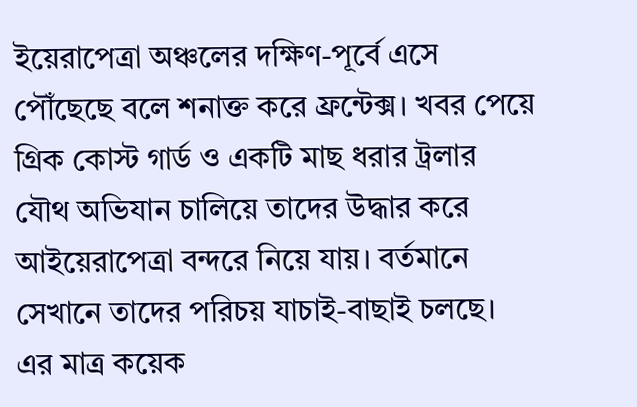ইয়েরাপেত্রা অঞ্চলের দক্ষিণ-পূর্বে এসে পৌঁছেছে বলে শনাক্ত করে ফ্রন্টেক্স। খবর পেয়ে গ্রিক কোস্ট গার্ড ও একটি মাছ ধরার ট্রলার যৌথ অভিযান চালিয়ে তাদের উদ্ধার করে আইয়েরাপেত্রা বন্দরে নিয়ে যায়। বর্তমানে সেখানে তাদের পরিচয় যাচাই-বাছাই চলছে।
এর মাত্র কয়েক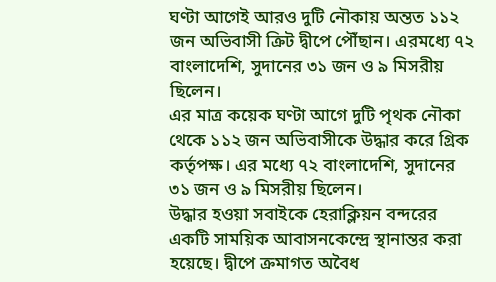ঘণ্টা আগেই আরও দুটি নৌকায় অন্তত ১১২ জন অভিবাসী ক্রিট দ্বীপে পৌঁছান। এরমধ্যে ৭২ বাংলাদেশি, সুদানের ৩১ জন ও ৯ মিসরীয় ছিলেন।
এর মাত্র কয়েক ঘণ্টা আগে দুটি পৃথক নৌকা থেকে ১১২ জন অভিবাসীকে উদ্ধার করে গ্রিক কর্তৃপক্ষ। এর মধ্যে ৭২ বাংলাদেশি, সুদানের ৩১ জন ও ৯ মিসরীয় ছিলেন।
উদ্ধার হওয়া সবাইকে হেরাক্লিয়ন বন্দরের একটি সাময়িক আবাসনকেন্দ্রে স্থানান্তর করা হয়েছে। দ্বীপে ক্রমাগত অবৈধ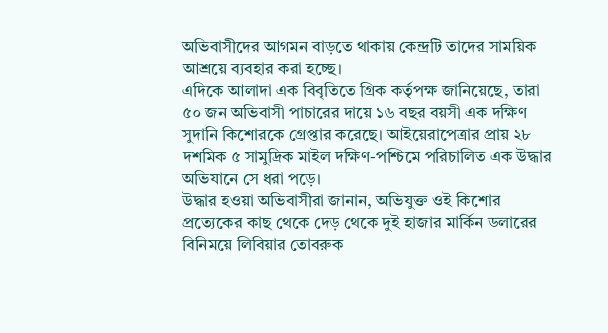অভিবাসীদের আগমন বাড়তে থাকায় কেন্দ্রটি তাদের সাময়িক আশ্রয়ে ব্যবহার করা হচ্ছে।
এদিকে আলাদা এক বিবৃতিতে গ্রিক কর্তৃপক্ষ জানিয়েছে, তারা ৫০ জন অভিবাসী পাচারের দায়ে ১৬ বছর বয়সী এক দক্ষিণ সুদানি কিশোরকে গ্রেপ্তার করেছে। আইয়েরাপেত্রার প্রায় ২৮ দশমিক ৫ সামুদ্রিক মাইল দক্ষিণ-পশ্চিমে পরিচালিত এক উদ্ধার অভিযানে সে ধরা পড়ে।
উদ্ধার হওয়া অভিবাসীরা জানান, অভিযুক্ত ওই কিশোর প্রত্যেকের কাছ থেকে দেড় থেকে দুই হাজার মার্কিন ডলারের বিনিময়ে লিবিয়ার তোবরুক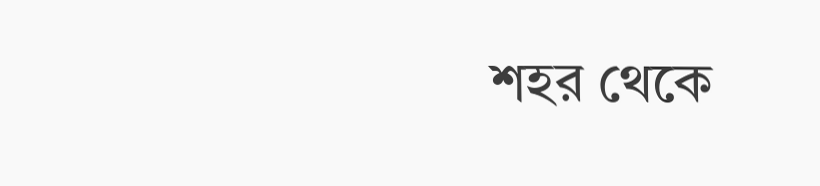শহর থেকে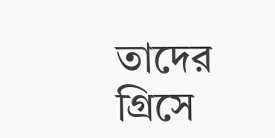তাদের গ্রিসে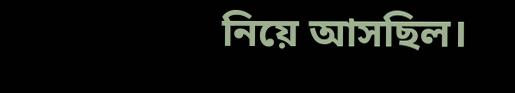নিয়ে আসছিল।